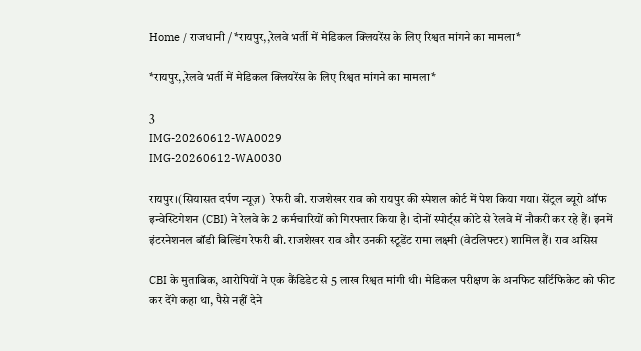Home / राजधानी / *रायपुर,,रेलवे भर्ती में मेडिकल क्लियरेंस के लिए रिश्वत मांगने का मामला*

*रायपुर,,रेलवे भर्ती में मेडिकल क्लियरेंस के लिए रिश्वत मांगने का मामला*

3
IMG-20260612-WA0029
IMG-20260612-WA0030

रायपुर।(सियासत दर्पण न्यूज़)  रेफरी बी. राजशेखर राव को रायपुर की स्पेशल कोर्ट में पेश किया गया। सेंट्रल ब्यूरो ऑफ इन्वेस्टिगेशन (CBI) ने रेलवे के 2 कर्मचारियों को गिरफ्तार किया है। दोनों स्पोर्ट्स कोटे से रेलवे में नौकरी कर रहे हैं। इनमें इंटरनेशनल बॉडी बिल्डिंग रेफरी बी. राजशेखर राव और उनकी स्टूडेंट रामा लक्ष्मी (वेटलिफ्टर) शामिल हैं। राव असिस

CBI के मुताबिक, आरोपियों ने एक कैंडिडेट से 5 लाख रिश्वत मांगी थी। मेडिकल परीक्षण के अनफिट सर्टिफिकेट को फीट कर देंगे कहा था, पैसे नहीं देने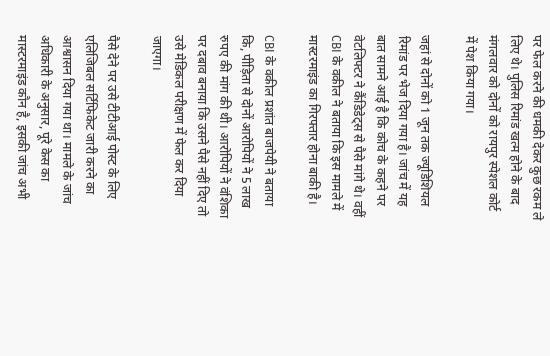पर फेल करने की धमकी देकर कुछ रकम ले लिए थे। पुलिस रिमांड खत्म होने के बाद मंगलवार को दोनों को रायपुर स्पेशल कोर्ट में पेश किया गया।

जहां से दोनों को 1 जून तक ज्यूडिशियल रिमांड पर भेज दिया गया है। जांच में यह बात सामने आई है कि कोच के कहने पर वेटलिफ्टर ने कैंडिडेट्स से पैसे मांगे थे। वहीं CBI के वकील ने बताया कि इस मामले में मास्टरमाइंड का गिरफ्तार होना बाकी है।

CBI के वकील प्रशांत बाजपेयी ने बताया कि, पीड़िता से दोनों आरोपियों ने 5 लाख रुपए की मांग की थी। आरोपियों ने वंशिका पर दबाव बनाया कि उसने पैसे नहीं दिए तो उसे मेडिकल परीक्षण में फेल कर दिया जाएगा।

पैसे देने पर उसे टीटीआई पोस्ट के लिए एलिजिबल सर्टिफिकेट जारी करने का आश्वासन दिया गया था। मामले के जांच अधिकारी के अनुसार, पूरे केस का मास्टरमाइंड कौन है, इसकी जांच अभी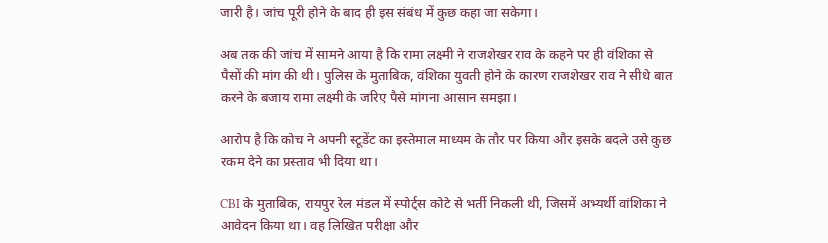जारी है। जांच पूरी होने के बाद ही इस संबंध में कुछ कहा जा सकेगा।

अब तक की जांच में सामने आया है कि रामा लक्ष्मी ने राजशेखर राव के कहने पर ही वंशिका से पैसों की मांग की थी। पुलिस के मुताबिक, वंशिका युवती होने के कारण राजशेखर राव ने सीधे बात करने के बजाय रामा लक्ष्मी के जरिए पैसे मांगना आसान समझा।

आरोप है कि कोच ने अपनी स्टूडेंट का इस्तेमाल माध्यम के तौर पर किया और इसके बदले उसे कुछ रकम देने का प्रस्ताव भी दिया था।

CBI के मुताबिक, रायपुर रेल मंडल में स्पोर्ट्स कोटे से भर्ती निकली थी, जिसमें अभ्यर्थी वांशिका ने आवेदन किया था। वह लिखित परीक्षा और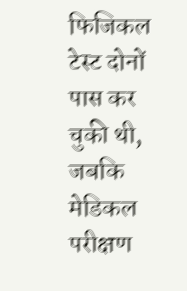फिजिकल टेस्ट दोनों पास कर चुकी थी, जबकि मेडिकल परीक्षण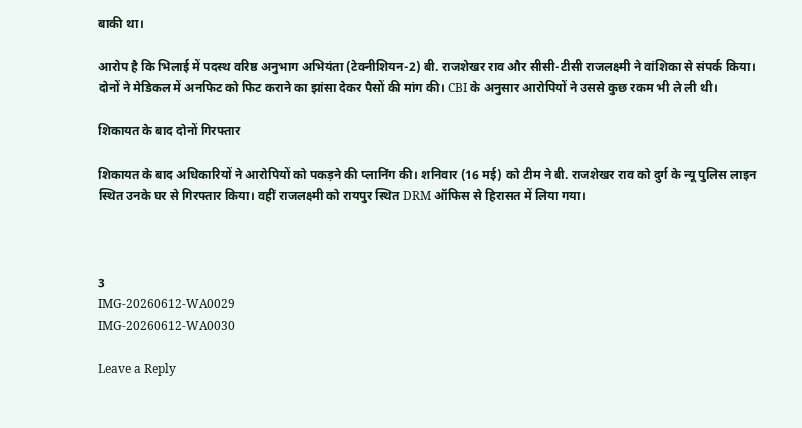बाकी था।

आरोप है कि भिलाई में पदस्थ वरिष्ठ अनुभाग अभियंता (टेक्नीशियन-2) बी. राजशेखर राव और सीसी-टीसी राजलक्ष्मी ने वांशिका से संपर्क किया। दोनों ने मेडिकल में अनफिट को फिट कराने का झांसा देकर पैसों की मांग की। CBI के अनुसार आरोपियों ने उससे कुछ रकम भी ले ली थी।

शिकायत के बाद दोनों गिरफ्तार

शिकायत के बाद अधिकारियों ने आरोपियों को पकड़ने की प्लानिंग की। शनिवार (16 मई) को टीम ने बी. राजशेखर राव को दुर्ग के न्यू पुलिस लाइन स्थित उनके घर से गिरफ्तार किया। वहीं राजलक्ष्मी को रायपुर स्थित DRM ऑफिस से हिरासत में लिया गया।



3
IMG-20260612-WA0029
IMG-20260612-WA0030

Leave a Reply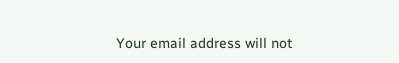Your email address will not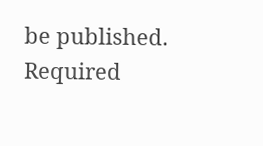be published. Required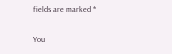fields are marked *

You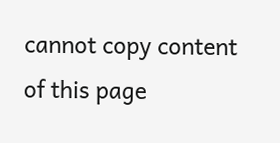cannot copy content of this page